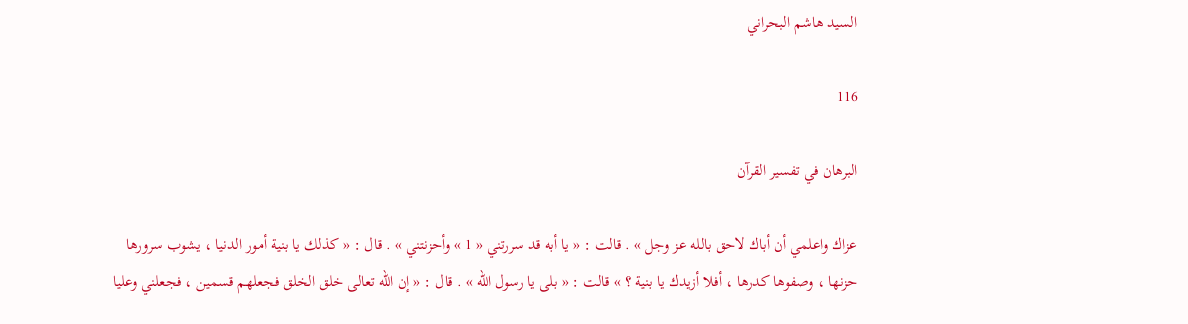السيد هاشم البحراني

116

البرهان في تفسير القرآن

عزاك واعلمي أن أباك لاحق بالله عز وجل » . قالت : « يا أبه قد سررتني « 1 » وأحزنتني » . قال : « كذلك يا بنية أمور الدنيا ، يشوب سرورها حزنها ، وصفوها كدرها ، أفلا أزيدك يا بنية ؟ » قالت : « بلى يا رسول الله » . قال : « إن الله تعالى خلق الخلق فجعلهم قسمين ، فجعلني وعليا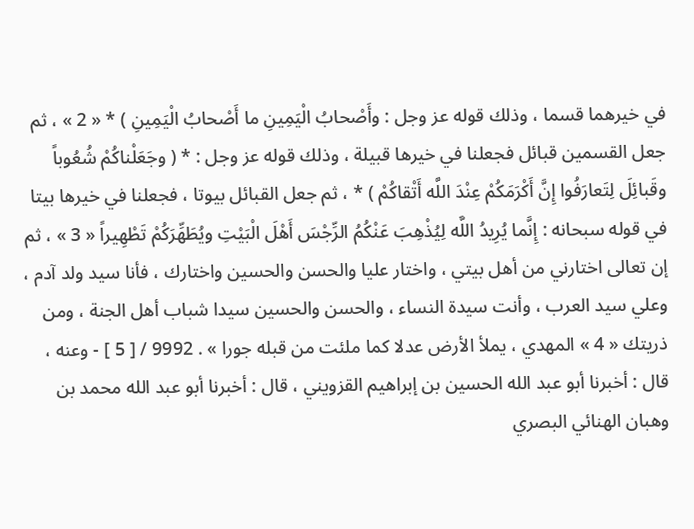في خيرهما قسما ، وذلك قوله عز وجل : وأَصْحابُ الْيَمِينِ ما أَصْحابُ الْيَمِينِ ) * « 2 » ، ثم جعل القسمين قبائل فجعلنا في خيرها قبيلة ، وذلك قوله عز وجل : * ( وجَعَلْناكُمْ شُعُوباً وقَبائِلَ لِتَعارَفُوا إِنَّ أَكْرَمَكُمْ عِنْدَ اللَّه أَتْقاكُمْ ) * ، ثم جعل القبائل بيوتا ، فجعلنا في خيرها بيتا في قوله سبحانه : إِنَّما يُرِيدُ اللَّه لِيُذْهِبَ عَنْكُمُ الرِّجْسَ أَهْلَ الْبَيْتِ ويُطَهِّرَكُمْ تَطْهِيراً « 3 » ، ثم إن تعالى اختارني من أهل بيتي ، واختار عليا والحسن والحسين واختارك ، فأنا سيد ولد آدم ، وعلي سيد العرب ، وأنت سيدة النساء ، والحسن والحسين سيدا شباب أهل الجنة ، ومن ذريتك « 4 » المهدي ، يملأ الأرض عدلا كما ملئت من قبله جورا » . 9992 / [ 5 ] - وعنه ، قال : أخبرنا أبو عبد الله الحسين بن إبراهيم القزويني ، قال : أخبرنا أبو عبد الله محمد بن وهبان الهنائي البصري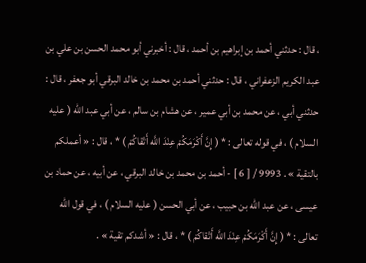، قال : حدثني أحمد بن إبراهيم بن أحمد ، قال : أخبرني أبو محمد الحسن بن علي بن عبد الكريم الزعفراني ، قال : حدثني أحمد بن محمد بن خالد البرقي أبو جعفر ، قال : حدثني أبي ، عن محمد بن أبي عمير ، عن هشام بن سالم ، عن أبي عبد الله ( عليه السلام ) ، في قوله تعالى : * ( إِنَّ أَكْرَمَكُمْ عِنْدَ اللَّه أَتْقاكُمْ ) * ، قال : « أعملكم بالتقية » . 9993 / [ 6 ] - أحمد بن محمد بن خالد البرقي ، عن أبيه ، عن حماد بن عيسى ، عن عبد الله بن حبيب ، عن أبي الحسن ( عليه السلام ) ، في قول الله تعالى : * ( إِنَّ أَكْرَمَكُمْ عِنْدَ اللَّه أَتْقاكُمْ ) * ، قال : « أشدكم تقية » .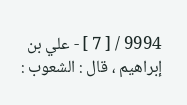9994 / [ 7 ] - علي بن إبراهيم ، قال : الشعوب :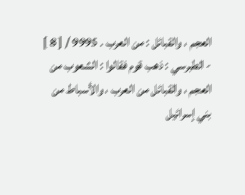العجم ، والقبائل : من العرب . 9995 / [ 8 ] - الطبرسي : ذهب قوم فقالوا : الشعوب من العجم ، والقبائل من العرب ، والأسباط من بني إسرائيل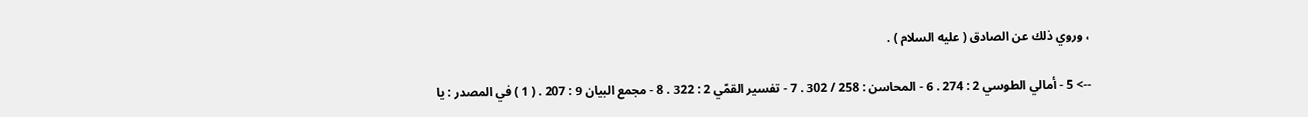، وروي ذلك عن الصادق ( عليه السلام ) .

--> 5 - أمالي الطوسي 2 : 274 . 6 - المحاسن : 258 / 302 . 7 - تفسير القمّي 2 : 322 . 8 - مجمع البيان 9 : 207 . ( 1 ) في المصدر : يا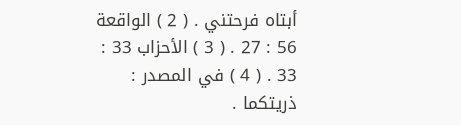أبتاه فرحتني . ( 2 ) الواقعة 56 : 27 . ( 3 ) الأحزاب 33 : 33 . ( 4 ) في المصدر : ذريتكما .